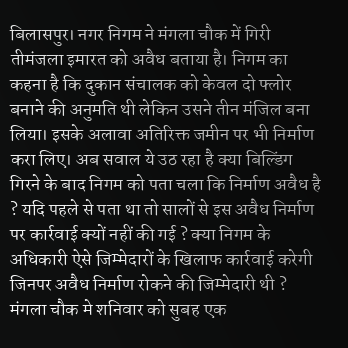बिलासपुर। नगर निगम ने मंगला चौक में गिरी तीमंजला इमारत को अवैध बताया है। निगम का कहना है कि दुकान संचालक को केवल दो फ्लोर बनाने की अनुमति थी लेकिन उसने तीन मंजिल बना लिया। इसके अलावा अतिरिक्त जमीन पर भी निर्माण करा लिए। अब सवाल ये उठ रहा है क्या बिल्डिंग गिरने के बाद निगम को पता चला कि निर्माण अवैध है ? यदि पहले से पता था तो सालों से इस अवैध निर्माण पर कार्रवाई क्यों नहीं की गई ? क्या निगम के अधिकारी ऐसे जिम्मेदारों के खिलाफ कार्रवाई करेगी जिनपर अवैध निर्माण रोकने की जिम्मेदारी थी ?
मंगला चौक मे शनिवार को सुबह एक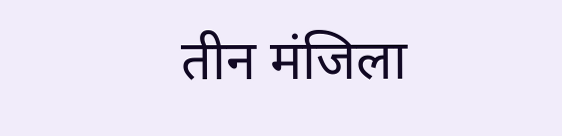तीन मंजिला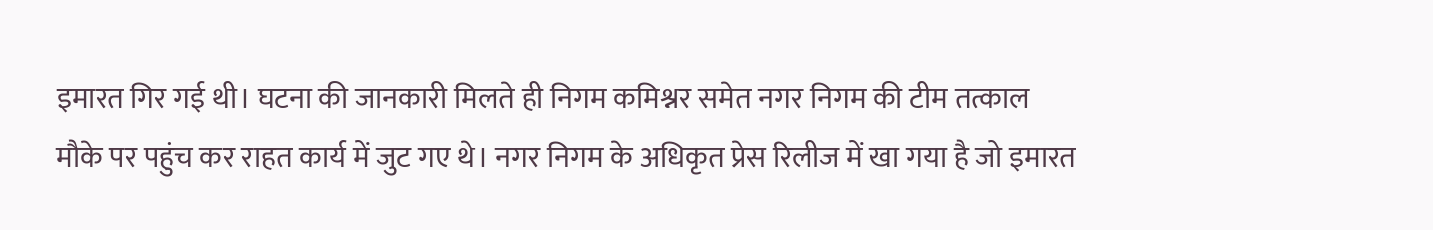इमारत गिर गई थी। घटना की जानकारी मिलते ही निगम कमिश्नर समेत नगर निगम की टीम तत्काल मौके पर पहुंच कर राहत कार्य में जुट गए थे। नगर निगम के अधिकृत प्रेस रिलीज में खा गया है जो इमारत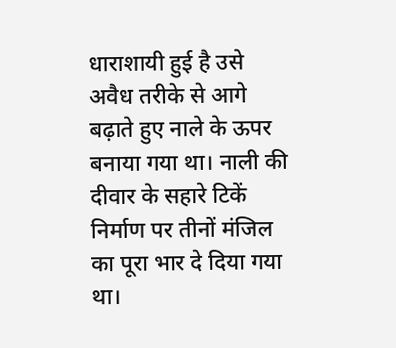धाराशायी हुई है उसे अवैध तरीके से आगे बढ़ाते हुए नाले के ऊपर बनाया गया था। नाली की दीवार के सहारे टिकें निर्माण पर तीनों मंजिल का पूरा भार दे दिया गया था।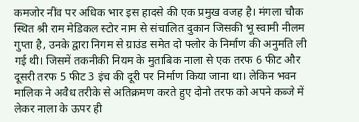कमजोर नींव पर अधिक भार इस हादसे की एक प्रमुख वजह है। मंगला चौक स्थित श्री राम मेडिकल स्टोर नाम से संचालित दुकान जिसकी भू स्वामी नीलम गुप्ता है, उनके द्वारा निगम से ग्राउंड समेत दो फ्लोर के निर्माण की अनुमति ली गई थी। जिसमें तकनीकी नियम के मुताबिक नाला से एक तरफ 6 फीट और दूसरी तरफ 5 फीट 3 इंच की दूरी पर निर्माण किया जाना था। लेकिन भवन मालिक ने अवैध तरीके से अतिक्रमण करते हुए दोनो तरफ को अपने कब्जे में लेकर नाला के ऊपर ही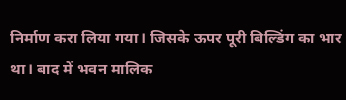निर्माण करा लिया गया। जिसके ऊपर पूरी बिल्डिंग का भार था। बाद में भवन मालिक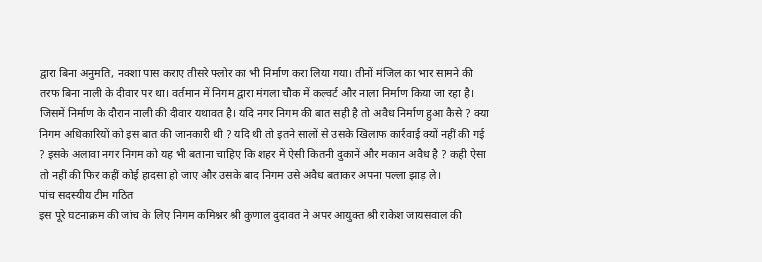द्वारा बिना अनुमति, नक्शा पास कराए तीसरे फ्लोर का भी निर्माण करा लिया गया। तीनों मंजिल का भार सामने की तरफ बिना नाली के दीवार पर था। वर्तमान में निगम द्वारा मंगला चौक में कल्वर्ट और नाला निर्माण किया जा रहा है। जिसमें निर्माण के दौरान नाली की दीवार यथावत है। यदि नगर निगम की बात सही है तो अवैध निर्माण हुआ कैसे ? क्या निगम अधिकारियों को इस बात की जानकारी थी ? यदि थी तो इतने सालों से उसके खिलाफ कार्रवाई क्यों नहीं की गई ? इसके अलावा नगर निगम को यह भी बताना चाहिए कि शहर में ऐसी कितनी दुकानें और मकान अवैध है ? कही ऐसा तो नहीं की फिर कहीं कोई हादसा हो जाए और उसके बाद निगम उसे अवैध बताकर अपना पल्ला झाड़ ले।
पांच सदस्यीय टीम गठित
इस पूरे घटनाक्रम की जांच के लिए निगम कमिश्नर श्री कुणाल दुदावत ने अपर आयुक्त श्री राकेश जायसवाल की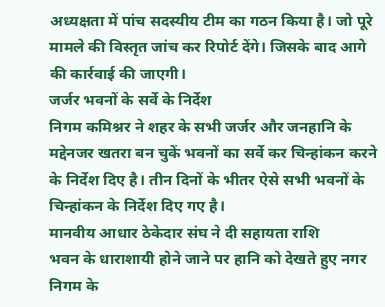अध्यक्षता में पांच सदस्यीय टीम का गठन किया है। जो पूरे मामले की विस्तृत जांच कर रिपोर्ट देंगे। जिसके बाद आगे की कार्रवाई की जाएगी।
जर्जर भवनों के सर्वे के निर्देश
निगम कमिश्नर ने शहर के सभी जर्जर और जनहानि के मद्देनजर खतरा बन चुकें भवनों का सर्वे कर चिन्हांकन करने के निर्देश दिए है। तीन दिनों के भीतर ऐसे सभी भवनों के चिन्हांकन के निर्देश दिए गए है।
मानवीय आधार ठेकेदार संघ ने दी सहायता राशि
भवन के धाराशायी होने जाने पर हानि को देखते हुए नगर निगम के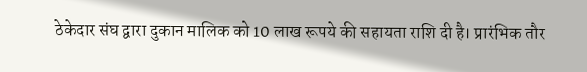ठेकेदार संघ द्वारा दुकान मालिक को 10 लाख रूपये की सहायता राशि दी है। प्रारंभिक तौर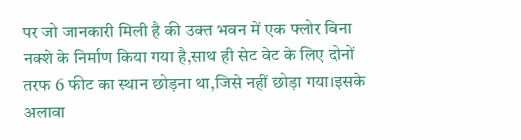पर जो जानकारी मिली है की उक्त भवन में एक फ्लोर बिना नक्शे के निर्माण किया गया है,साथ ही सेट वेट के लिए दोनों तरफ 6 फीट का स्थान छोड़ना था,जिसे नहीं छोड़ा गया।इसके अलावा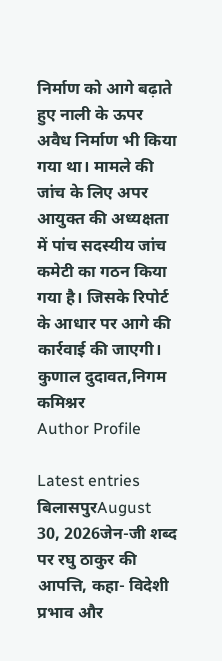निर्माण को आगे बढ़ाते हुए नाली के ऊपर अवैध निर्माण भी किया गया था। मामले की जांच के लिए अपर आयुक्त की अध्यक्षता में पांच सदस्यीय जांच कमेटी का गठन किया गया है। जिसके रिपोर्ट के आधार पर आगे की कार्रवाई की जाएगी।
कुणाल दुदावत,निगम कमिश्नर
Author Profile

Latest entries
बिलासपुरAugust 30, 2026जेन-जी शब्द पर रघु ठाकुर की आपत्ति, कहा- विदेशी प्रभाव और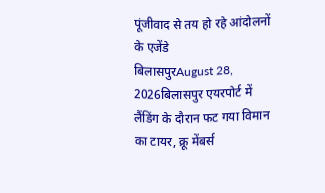पूंजीवाद से तय हो रहे आंदोलनों के एजेंडे
बिलासपुरAugust 28, 2026बिलासपुर एयरपोर्ट में लैंडिंग के दौरान फट गया विमान का टायर, क्रू मेंबर्स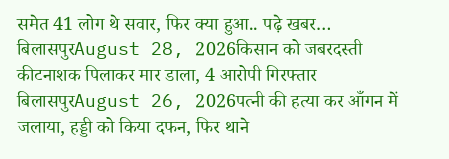समेत 41 लोग थे सवार, फिर क्या हुआ.. पढ़े खबर…
बिलासपुरAugust 28, 2026किसान को जबरदस्ती कीटनाशक पिलाकर मार डाला, 4 आरोपी गिरफ्तार
बिलासपुरAugust 26, 2026पत्नी की हत्या कर आँगन में जलाया, हड्डी को किया दफन, फिर थाने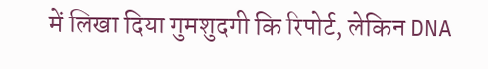में लिखा दिया गुमशुदगी कि रिपोर्ट, लेकिन DNA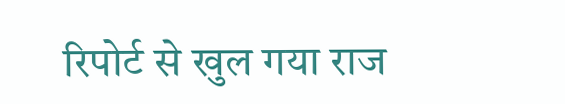रिपोर्ट से खुल गया राज